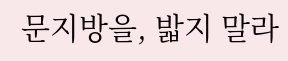문지방을, 밟지 말라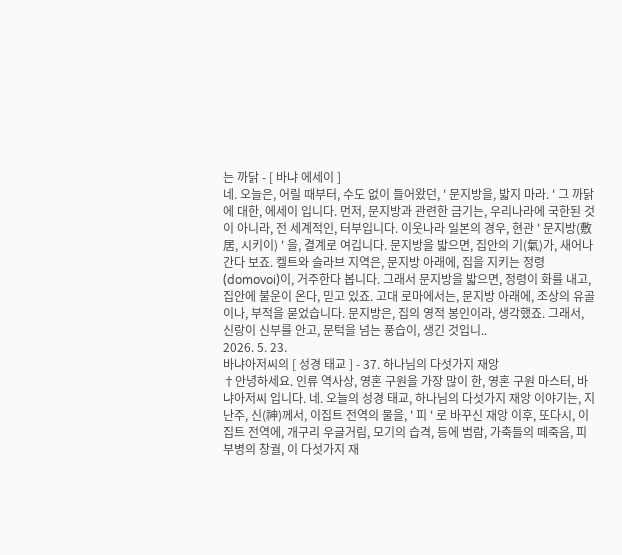는 까닭 - [ 바냐 에세이 ]
네. 오늘은, 어릴 때부터, 수도 없이 들어왔던, ' 문지방을, 밟지 마라. ' 그 까닭에 대한, 에세이 입니다. 먼저, 문지방과 관련한 금기는, 우리나라에 국한된 것이 아니라, 전 세계적인, 터부입니다. 이웃나라 일본의 경우, 현관 ' 문지방(敷居, 시키이) ' 을, 결계로 여깁니다. 문지방을 밟으면, 집안의 기(氣)가, 새어나간다 보죠. 켈트와 슬라브 지역은, 문지방 아래에, 집을 지키는 정령(domovoi)이, 거주한다 봅니다. 그래서 문지방을 밟으면, 정령이 화를 내고, 집안에 불운이 온다, 믿고 있죠. 고대 로마에서는, 문지방 아래에, 조상의 유골이나, 부적을 묻었습니다. 문지방은, 집의 영적 봉인이라, 생각했죠. 그래서, 신랑이 신부를 안고, 문턱을 넘는 풍습이, 생긴 것입니..
2026. 5. 23.
바냐아저씨의 [ 성경 태교 ] - 37. 하나님의 다섯가지 재앙
†안녕하세요. 인류 역사상, 영혼 구원을 가장 많이 한, 영혼 구원 마스터, 바냐아저씨 입니다. 네. 오늘의 성경 태교, 하나님의 다섯가지 재앙 이야기는, 지난주, 신(神)께서, 이집트 전역의 물을, ' 피 ' 로 바꾸신 재앙 이후, 또다시, 이집트 전역에, 개구리 우글거림, 모기의 습격, 등에 범람, 가축들의 떼죽음, 피부병의 창궐, 이 다섯가지 재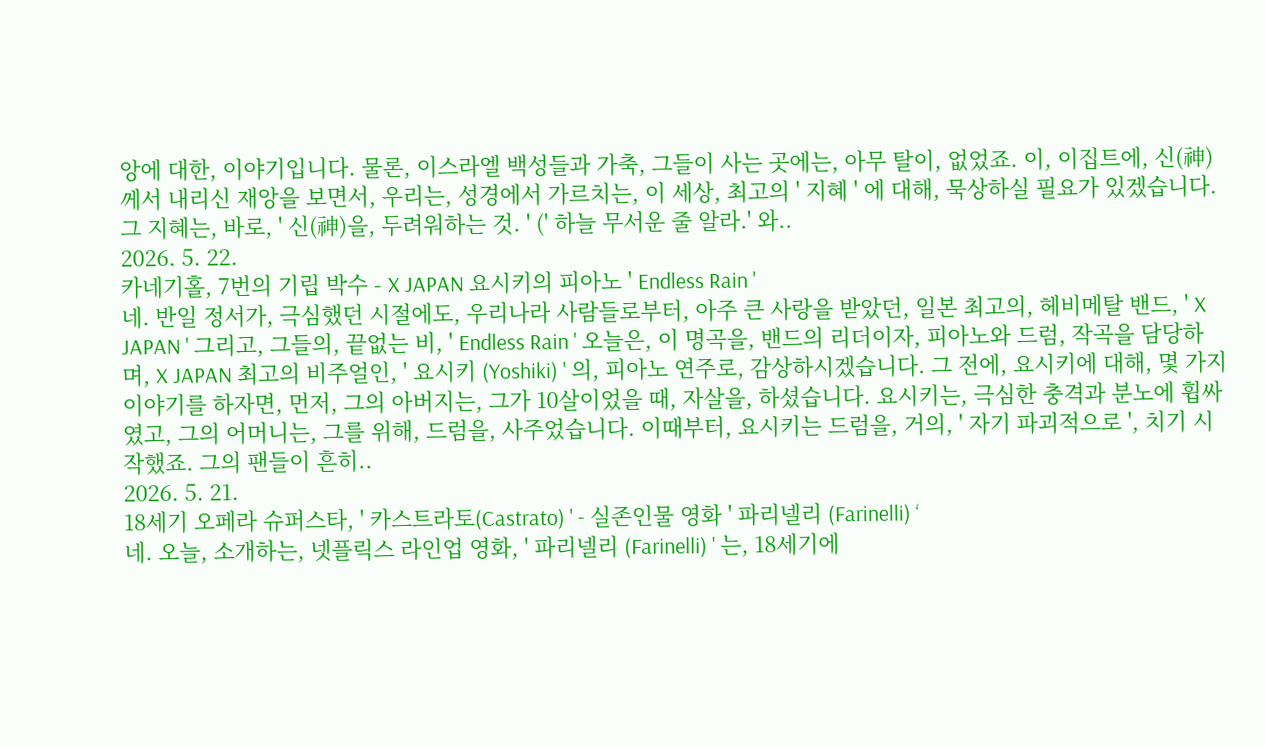앙에 대한, 이야기입니다. 물론, 이스라엘 백성들과 가축, 그들이 사는 곳에는, 아무 탈이, 없었죠. 이, 이집트에, 신(神)께서 내리신 재앙을 보면서, 우리는, 성경에서 가르치는, 이 세상, 최고의 ' 지혜 ' 에 대해, 묵상하실 필요가 있겠습니다. 그 지혜는, 바로, ' 신(神)을, 두려워하는 것. ' (' 하늘 무서운 줄 알라.' 와..
2026. 5. 22.
카네기홀, 7번의 기립 박수 - X JAPAN 요시키의 피아노 ' Endless Rain '
네. 반일 정서가, 극심했던 시절에도, 우리나라 사람들로부터, 아주 큰 사랑을 받았던, 일본 최고의, 헤비메탈 밴드, ' X JAPAN ' 그리고, 그들의, 끝없는 비, ' Endless Rain ' 오늘은, 이 명곡을, 밴드의 리더이자, 피아노와 드럼, 작곡을 담당하며, X JAPAN 최고의 비주얼인, ' 요시키 (Yoshiki) ' 의, 피아노 연주로, 감상하시겠습니다. 그 전에, 요시키에 대해, 몇 가지 이야기를 하자면, 먼저, 그의 아버지는, 그가 10살이었을 때, 자살을, 하셨습니다. 요시키는, 극심한 충격과 분노에 휩싸였고, 그의 어머니는, 그를 위해, 드럼을, 사주었습니다. 이때부터, 요시키는 드럼을, 거의, ' 자기 파괴적으로 ', 치기 시작했죠. 그의 팬들이 흔히..
2026. 5. 21.
18세기 오페라 슈퍼스타, ' 카스트라토(Castrato) ' - 실존인물 영화 ' 파리넬리 (Farinelli) ‘
네. 오늘, 소개하는, 넷플릭스 라인업 영화, ' 파리넬리 (Farinelli) ' 는, 18세기에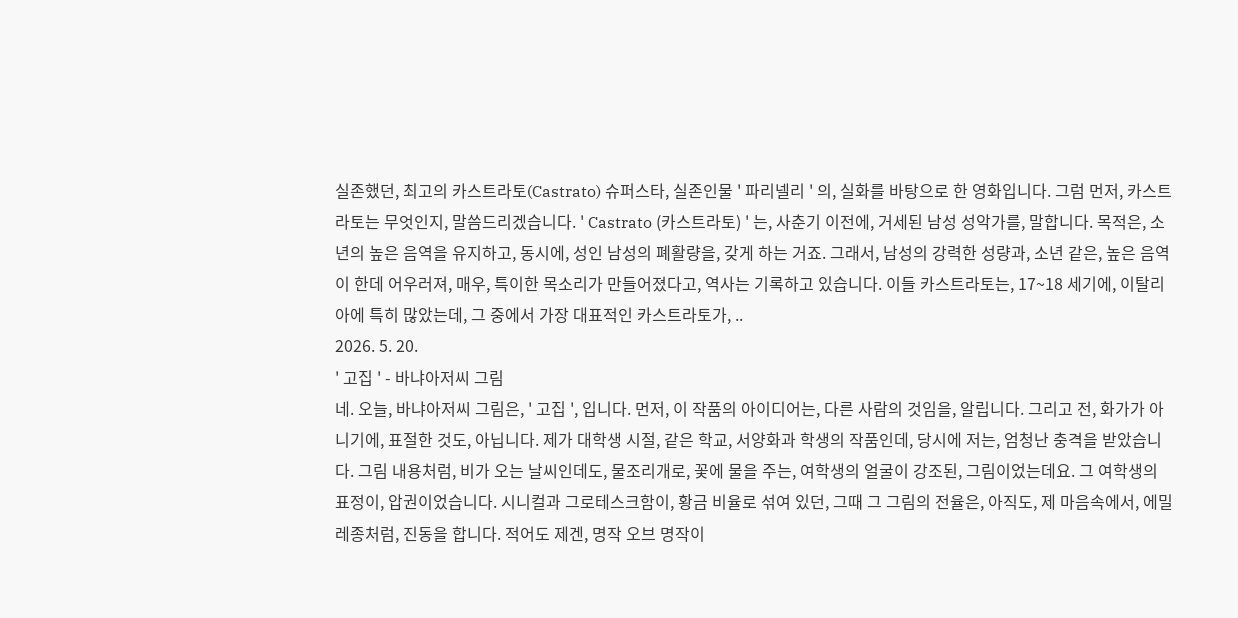실존했던, 최고의 카스트라토(Castrato) 슈퍼스타, 실존인물 ' 파리넬리 ' 의, 실화를 바탕으로 한 영화입니다. 그럼 먼저, 카스트라토는 무엇인지, 말씀드리겠습니다. ' Castrato (카스트라토) ' 는, 사춘기 이전에, 거세된 남성 성악가를, 말합니다. 목적은, 소년의 높은 음역을 유지하고, 동시에, 성인 남성의 폐활량을, 갖게 하는 거죠. 그래서, 남성의 강력한 성량과, 소년 같은, 높은 음역이 한데 어우러져, 매우, 특이한 목소리가 만들어졌다고, 역사는 기록하고 있습니다. 이들 카스트라토는, 17~18 세기에, 이탈리아에 특히 많았는데, 그 중에서 가장 대표적인 카스트라토가, ..
2026. 5. 20.
' 고집 ' - 바냐아저씨 그림
네. 오늘, 바냐아저씨 그림은, ' 고집 ', 입니다. 먼저, 이 작품의 아이디어는, 다른 사람의 것임을, 알립니다. 그리고 전, 화가가 아니기에, 표절한 것도, 아닙니다. 제가 대학생 시절, 같은 학교, 서양화과 학생의 작품인데, 당시에 저는, 엄청난 충격을 받았습니다. 그림 내용처럼, 비가 오는 날씨인데도, 물조리개로, 꽃에 물을 주는, 여학생의 얼굴이 강조된, 그림이었는데요. 그 여학생의 표정이, 압권이었습니다. 시니컬과 그로테스크함이, 황금 비율로 섞여 있던, 그때 그 그림의 전율은, 아직도, 제 마음속에서, 에밀레종처럼, 진동을 합니다. 적어도 제겐, 명작 오브 명작이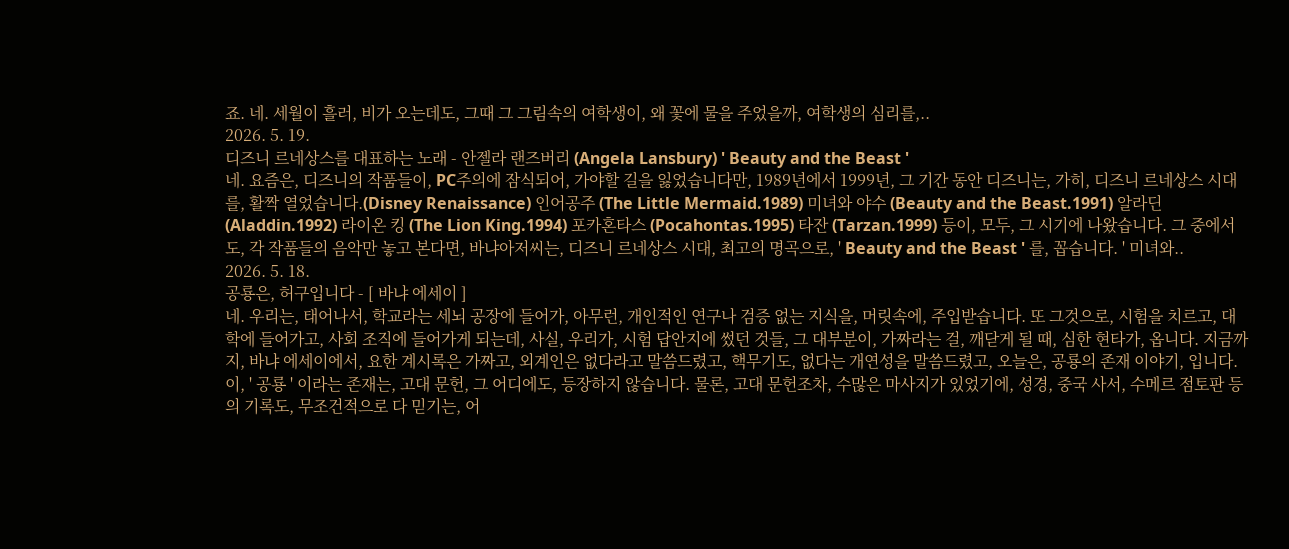죠. 네. 세월이 흘러, 비가 오는데도, 그때 그 그림속의 여학생이, 왜 꽃에 물을 주었을까, 여학생의 심리를,..
2026. 5. 19.
디즈니 르네상스를 대표하는 노래 - 안젤라 랜즈버리 (Angela Lansbury) ' Beauty and the Beast '
네. 요즘은, 디즈니의 작품들이, PC주의에 잠식되어, 가야할 길을 잃었습니다만, 1989년에서 1999년, 그 기간 동안 디즈니는, 가히, 디즈니 르네상스 시대를, 활짝 열었습니다.(Disney Renaissance) 인어공주 (The Little Mermaid.1989) 미녀와 야수 (Beauty and the Beast.1991) 알라딘 (Aladdin.1992) 라이온 킹 (The Lion King.1994) 포카혼타스 (Pocahontas.1995) 타잔 (Tarzan.1999) 등이, 모두, 그 시기에 나왔습니다. 그 중에서도, 각 작품들의 음악만 놓고 본다면, 바냐아저씨는, 디즈니 르네상스 시대, 최고의 명곡으로, ' Beauty and the Beast ' 를, 꼽습니다. ' 미녀와..
2026. 5. 18.
공룡은, 허구입니다 - [ 바냐 에세이 ]
네. 우리는, 태어나서, 학교라는 세뇌 공장에 들어가, 아무런, 개인적인 연구나 검증 없는 지식을, 머릿속에, 주입받습니다. 또 그것으로, 시험을 치르고, 대학에 들어가고, 사회 조직에 들어가게 되는데, 사실, 우리가, 시험 답안지에 썼던 것들, 그 대부분이, 가짜라는 걸, 깨닫게 될 때, 심한 현타가, 옵니다. 지금까지, 바냐 에세이에서, 요한 계시록은 가짜고, 외계인은 없다라고 말씀드렸고, 핵무기도, 없다는 개연성을 말씀드렸고, 오늘은, 공룡의 존재 이야기, 입니다. 이, ' 공룡 ' 이라는 존재는, 고대 문헌, 그 어디에도, 등장하지 않습니다. 물론, 고대 문헌조차, 수많은 마사지가 있었기에, 성경, 중국 사서, 수메르 점토판 등의 기록도, 무조건적으로 다 믿기는, 어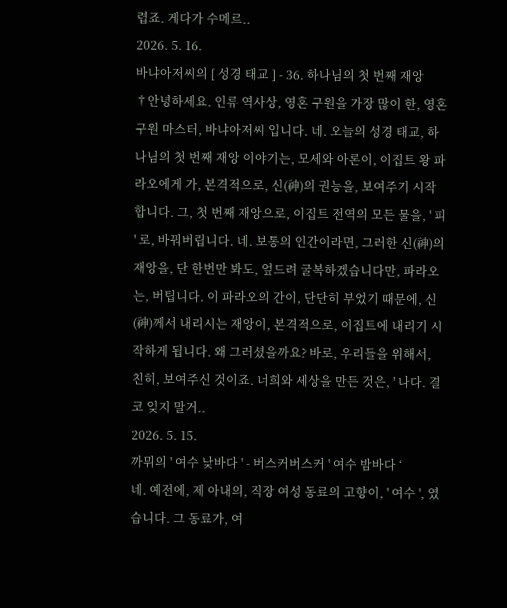렵죠. 게다가 수메르..
2026. 5. 16.
바냐아저씨의 [ 성경 태교 ] - 36. 하나님의 첫 번째 재앙
†안녕하세요. 인류 역사상, 영혼 구원을 가장 많이 한, 영혼 구원 마스터, 바냐아저씨 입니다. 네. 오늘의 성경 태교, 하나님의 첫 번째 재앙 이야기는, 모세와 아론이, 이집트 왕 파라오에게 가, 본격적으로, 신(神)의 권능을, 보여주기 시작합니다. 그, 첫 번째 재앙으로, 이집트 전역의 모든 물을, ' 피 ' 로, 바꿔버립니다. 네. 보통의 인간이라면, 그러한 신(神)의 재앙을, 단 한번만 봐도, 엎드려 굴복하겠습니다만, 파라오는, 버팁니다. 이 파라오의 간이, 단단히 부었기 때문에, 신(神)께서 내리시는 재앙이, 본격적으로, 이집트에 내리기 시작하게 됩니다. 왜 그러셨을까요? 바로, 우리들을 위해서, 친히, 보여주신 것이죠. 너희와 세상을 만든 것은, ' 나다. 결코 잊지 말거..
2026. 5. 15.
까뮈의 ' 여수 낮바다 ' - 버스커버스커 ' 여수 밤바다 ‘
네. 예전에, 제 아내의, 직장 여성 동료의 고향이, ' 여수 ', 였습니다. 그 동료가, 여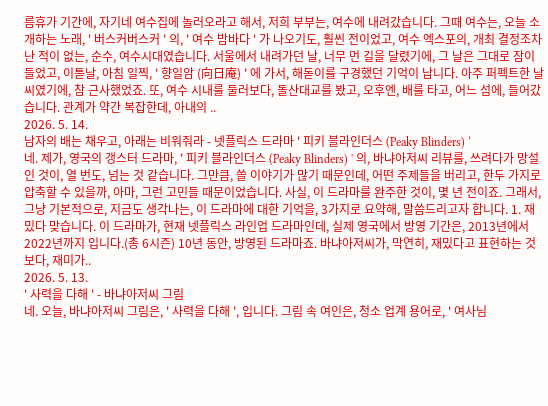름휴가 기간에, 자기네 여수집에 놀러오라고 해서, 저희 부부는, 여수에 내려갔습니다. 그때 여수는, 오늘 소개하는 노래, ' 버스커버스커 ' 의, ' 여수 밤바다 ' 가 나오기도, 훨씬 전이었고, 여수 엑스포의, 개최 결정조차 난 적이 없는, 순수, 여수시대였습니다. 서울에서 내려가던 날, 너무 먼 길을 달렸기에, 그 날은 그대로 잠이 들었고, 이튿날, 아침 일찍, ' 향일암 (向日庵) ' 에 가서, 해돋이를 구경했던 기억이 납니다. 아주 퍼펙트한 날씨였기에, 참 근사했었죠. 또, 여수 시내를 둘러보다, 돌산대교를 봤고, 오후엔, 배를 타고, 어느 섬에, 들어갔습니다. 관계가 약간 복잡한데, 아내의 ..
2026. 5. 14.
남자의 배는 채우고, 아래는 비워줘라 - 넷플릭스 드라마 ' 피키 블라인더스 (Peaky Blinders) ‘
네. 제가, 영국의 갱스터 드라마, ' 피키 블라인더스 (Peaky Blinders) ' 의, 바냐아저씨 리뷰를, 쓰려다가 망설인 것이, 열 번도, 넘는 것 같습니다. 그만큼, 쓸 이야기가 많기 때문인데, 어떤 주제들을 버리고, 한두 가지로 압축할 수 있을까, 아마, 그런 고민들 때문이었습니다. 사실, 이 드라마를 완주한 것이, 몇 년 전이죠. 그래서, 그냥 기본적으로, 지금도 생각나는, 이 드라마에 대한 기억을, 3가지로 요약해, 말씀드리고자 합니다. 1. 재밌다 맞습니다. 이 드라마가, 현재 넷플릭스 라인업 드라마인데, 실제 영국에서 방영 기간은, 2013년에서 2022년까지 입니다.(총 6시즌) 10년 동안, 방영된 드라마죠. 바냐아저씨가, 막연히, 재밌다고 표현하는 것 보다, 재미가..
2026. 5. 13.
' 사력을 다해 ' - 바냐아저씨 그림
네. 오늘, 바냐아저씨 그림은, ' 사력을 다해 ', 입니다. 그림 속 여인은, 청소 업계 용어로, ' 여사님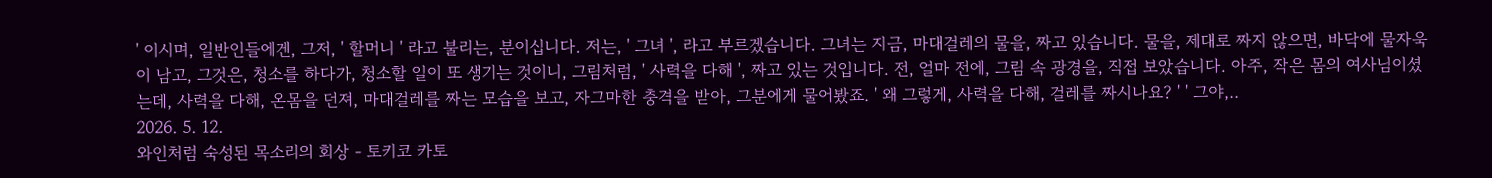' 이시며, 일반인들에겐, 그저, ' 할머니 ' 라고 불리는, 분이십니다. 저는, ' 그녀 ', 라고 부르겠습니다. 그녀는 지금, 마대걸레의 물을, 짜고 있습니다. 물을, 제대로 짜지 않으면, 바닥에 물자욱이 남고, 그것은, 청소를 하다가, 청소할 일이 또 생기는 것이니, 그림처럼, ' 사력을 다해 ', 짜고 있는 것입니다. 전, 얼마 전에, 그림 속 광경을, 직접 보았습니다. 아주, 작은 몸의 여사님이셨는데, 사력을 다해, 온몸을 던져, 마대걸레를 짜는 모습을 보고, 자그마한 충격을 받아, 그분에게 물어봤죠. ' 왜 그렇게, 사력을 다해, 걸레를 짜시나요? ' ' 그야,..
2026. 5. 12.
와인처럼 숙성된 목소리의 회상 - 토키코 카토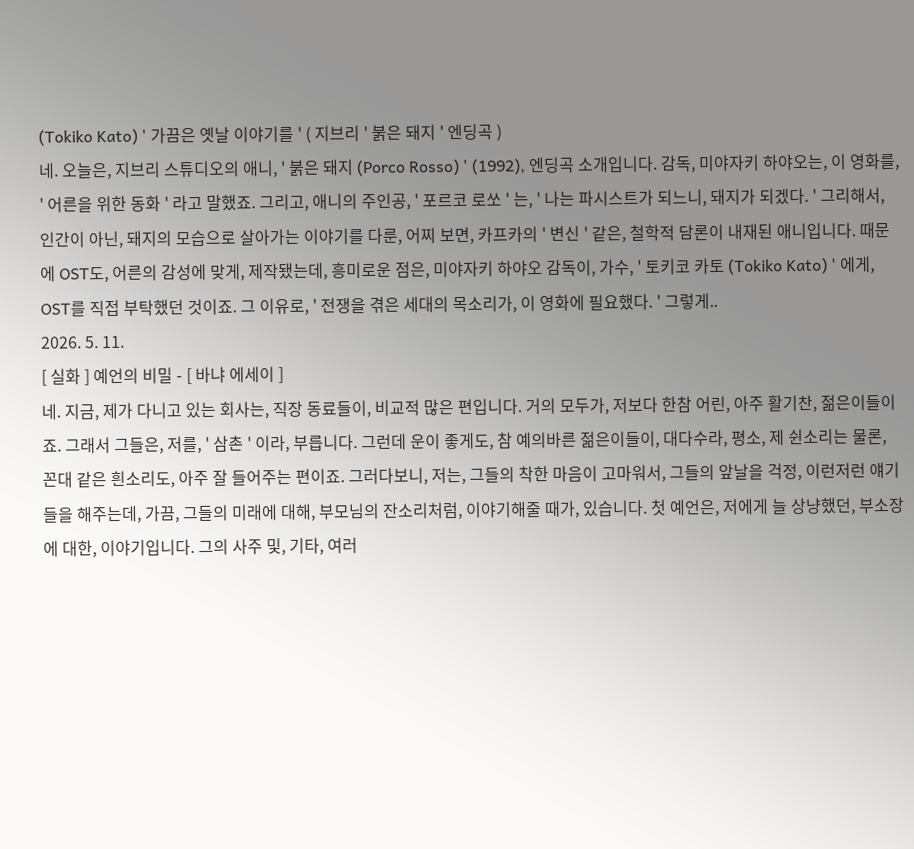(Tokiko Kato) ' 가끔은 옛날 이야기를 ' ( 지브리 ' 붉은 돼지 ' 엔딩곡 )
네. 오늘은, 지브리 스튜디오의 애니, ' 붉은 돼지 (Porco Rosso) ' (1992), 엔딩곡 소개입니다. 감독, 미야자키 하야오는, 이 영화를, ' 어른을 위한 동화 ' 라고 말했죠. 그리고, 애니의 주인공, ' 포르코 로쏘 ' 는, ' 나는 파시스트가 되느니, 돼지가 되겠다. ' 그리해서, 인간이 아닌, 돼지의 모습으로 살아가는 이야기를 다룬, 어찌 보면, 카프카의 ' 변신 ' 같은, 철학적 담론이 내재된 애니입니다. 때문에 OST도, 어른의 감성에 맞게, 제작됐는데, 흥미로운 점은, 미야자키 하야오 감독이, 가수, ' 토키코 카토 (Tokiko Kato) ' 에게, OST를 직접 부탁했던 것이죠. 그 이유로, ' 전쟁을 겪은 세대의 목소리가, 이 영화에 필요했다. ' 그렇게..
2026. 5. 11.
[ 실화 ] 예언의 비밀 - [ 바냐 에세이 ]
네. 지금, 제가 다니고 있는 회사는, 직장 동료들이, 비교적 많은 편입니다. 거의 모두가, 저보다 한참 어린, 아주 활기찬, 젊은이들이죠. 그래서 그들은, 저를, ' 삼촌 ' 이라, 부릅니다. 그런데 운이 좋게도, 참 예의바른 젊은이들이, 대다수라, 평소, 제 쉰소리는 물론, 꼰대 같은 흰소리도, 아주 잘 들어주는 편이죠. 그러다보니, 저는, 그들의 착한 마음이 고마워서, 그들의 앞날을 걱정, 이런저런 얘기들을 해주는데, 가끔, 그들의 미래에 대해, 부모님의 잔소리처럼, 이야기해줄 때가, 있습니다. 첫 예언은, 저에게 늘 상냥했던, 부소장에 대한, 이야기입니다. 그의 사주 및, 기타, 여러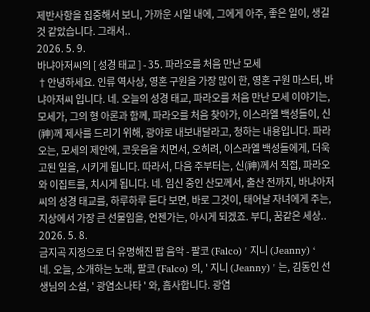제반사항을 집중해서 보니, 가까운 시일 내에, 그에게 아주, 좋은 일이, 생길 것 같았습니다. 그래서..
2026. 5. 9.
바냐아저씨의 [ 성경 태교 ] - 35. 파라오를 처음 만난 모세
†안녕하세요. 인류 역사상, 영혼 구원을 가장 많이 한, 영혼 구원 마스터, 바냐아저씨 입니다. 네. 오늘의 성경 태교, 파라오를 처음 만난 모세 이야기는, 모세가, 그의 형 아론과 함께, 파라오를 처음 찾아가, 이스라엘 백성들이, 신(神)께 제사를 드리기 위해, 광야로 내보내달라고, 청하는 내용입니다. 파라오는, 모세의 제안에, 코웃음을 치면서, 오히려, 이스라엘 백성들에게, 더욱 고된 일을, 시키게 됩니다. 따라서, 다음 주부터는, 신(神)께서 직접, 파라오와 이집트를, 치시게 됩니다. 네. 임신 중인 산모께서, 출산 전까지, 바냐아저씨의 성경 태교를, 하루하루 듣다 보면, 바로 그것이, 태어날 자녀에게 주는, 지상에서 가장 큰 선물임을, 언젠가는, 아시게 되겠죠. 부디, 꿈같은 세상..
2026. 5. 8.
금지곡 지정으로 더 유명해진 팝 음악 - 팔코 (Falco) ' 지니 (Jeanny) ‘
네. 오늘, 소개하는 노래, 팔코 (Falco) 의, ' 지니 (Jeanny) ' 는, 김동인 선생님의 소설, ' 광염소나타 ' 와, 흡사합니다. 광염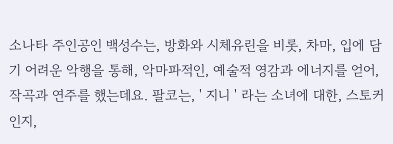소나타 주인공인 백성수는, 방화와 시체유린을 비롯, 차마, 입에 담기 어려운 악행을 통해, 악마파적인, 예술적 영감과 에너지를 얻어, 작곡과 연주를 했는데요. 팔코는, ' 지니 ' 라는 소녀에 대한, 스토커인지,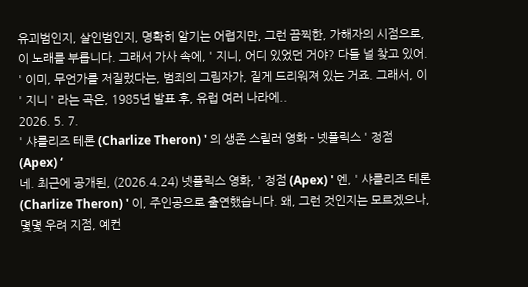유괴범인지, 살인범인지, 명확히 알기는 어렵지만, 그런 끔찍한, 가해자의 시점으로, 이 노래를 부릅니다. 그래서 가사 속에, ' 지니, 어디 있었던 거야? 다들 널 찾고 있어. ' 이미, 무언가를 저질렀다는, 범죄의 그림자가, 짙게 드리워져 있는 거죠. 그래서, 이 ' 지니 ' 라는 곡은, 1985년 발표 후, 유럽 여러 나라에..
2026. 5. 7.
' 샤를리즈 테론 (Charlize Theron) ' 의 생존 스릴러 영화 - 넷플릭스 ' 정점 (Apex) ‘
네. 최근에 공개된, (2026.4.24) 넷플릭스 영화, ' 정점 (Apex) ' 엔, ' 샤를리즈 테론 (Charlize Theron) ' 이, 주인공으로 출연했습니다. 왜, 그런 것인지는 모르겠으나, 몇몇 우려 지점, 예컨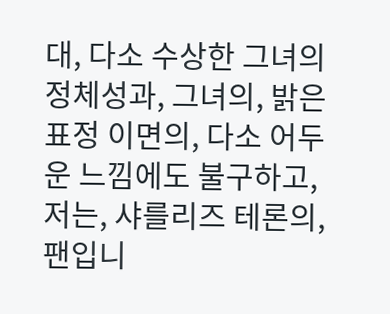대, 다소 수상한 그녀의 정체성과, 그녀의, 밝은 표정 이면의, 다소 어두운 느낌에도 불구하고, 저는, 샤를리즈 테론의, 팬입니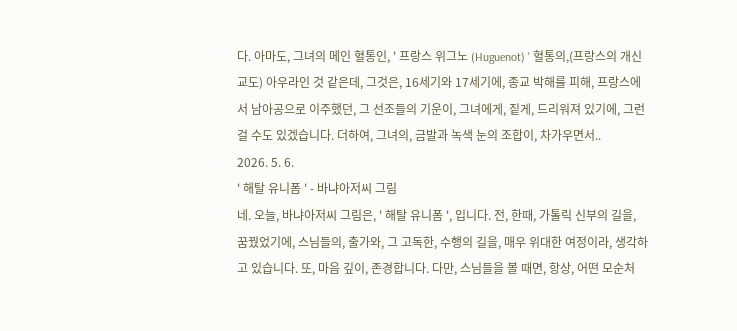다. 아마도, 그녀의 메인 혈통인, ' 프랑스 위그노 (Huguenot) ' 혈통의,(프랑스의 개신교도) 아우라인 것 같은데, 그것은, 16세기와 17세기에, 종교 박해를 피해, 프랑스에서 남아공으로 이주했던, 그 선조들의 기운이, 그녀에게, 짙게, 드리워져 있기에, 그런 걸 수도 있겠습니다. 더하여, 그녀의, 금발과 녹색 눈의 조합이, 차가우면서..
2026. 5. 6.
' 해탈 유니폼 ' - 바냐아저씨 그림
네. 오늘, 바냐아저씨 그림은, ' 해탈 유니폼 ', 입니다. 전, 한때, 가톨릭 신부의 길을, 꿈꿨었기에, 스님들의, 출가와, 그 고독한, 수행의 길을, 매우 위대한 여정이라, 생각하고 있습니다. 또, 마음 깊이, 존경합니다. 다만, 스님들을 볼 때면, 항상, 어떤 모순처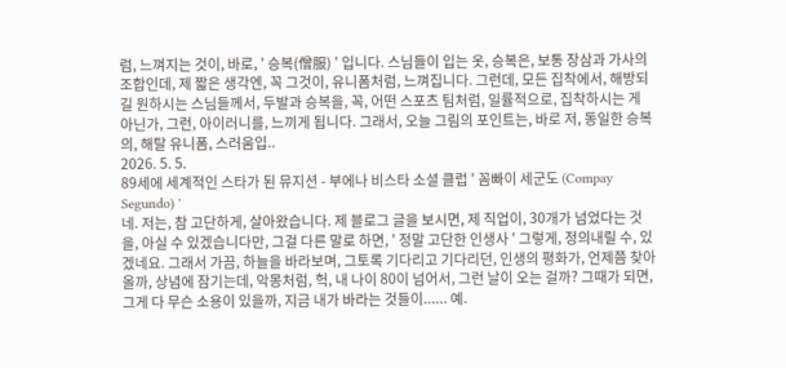럼, 느껴지는 것이, 바로, ' 승복(僧服) ' 입니다. 스님들이 입는 옷, 승복은, 보통 장삼과 가사의 조합인데, 제 짧은 생각엔, 꼭 그것이, 유니폼처럼, 느껴집니다. 그런데, 모든 집착에서, 해방되길 원하시는 스님들께서, 두발과 승복을, 꼭, 어떤 스포츠 팀처럼, 일률적으로, 집착하시는 게 아닌가, 그런, 아이러니를, 느끼게 됩니다. 그래서, 오늘 그림의 포인트는, 바로 저, 동일한 승복의, 해탈 유니폼, 스러움입..
2026. 5. 5.
89세에 세계적인 스타가 된 뮤지션 - 부에나 비스타 소셜 클럽 ' 꼼빠이 세군도 (Compay Segundo) '
네. 저는, 참 고단하게, 살아왔습니다. 제 블로그 글을 보시면, 제 직업이, 30개가 넘었다는 것을, 아실 수 있겠습니다만, 그걸 다른 말로 하면, ' 정말 고단한 인생사 ' 그렇게, 정의내릴 수, 있겠네요. 그래서 가끔, 하늘을 바라보며, 그토록 기다리고 기다리던, 인생의 평화가, 언제쯤 찾아올까, 상념에 잠기는데, 악몽처럼, 헉, 내 나이 80이 넘어서, 그런 날이 오는 걸까? 그때가 되면, 그게 다 무슨 소용이 있을까, 지금 내가 바라는 것들이...... 예.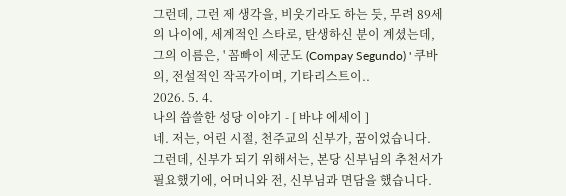그런데, 그런 제 생각을, 비웃기라도 하는 듯, 무려 89세의 나이에, 세계적인 스타로, 탄생하신 분이 계셨는데, 그의 이름은, ' 꼼빠이 세군도 (Compay Segundo) ' 쿠바의, 전설적인 작곡가이며, 기타리스트이..
2026. 5. 4.
나의 씁쓸한 성당 이야기 - [ 바냐 에세이 ]
네. 저는, 어린 시절, 천주교의 신부가, 꿈이었습니다. 그런데, 신부가 되기 위해서는, 본당 신부님의 추천서가 필요했기에, 어머니와 전, 신부님과 면담을 했습니다.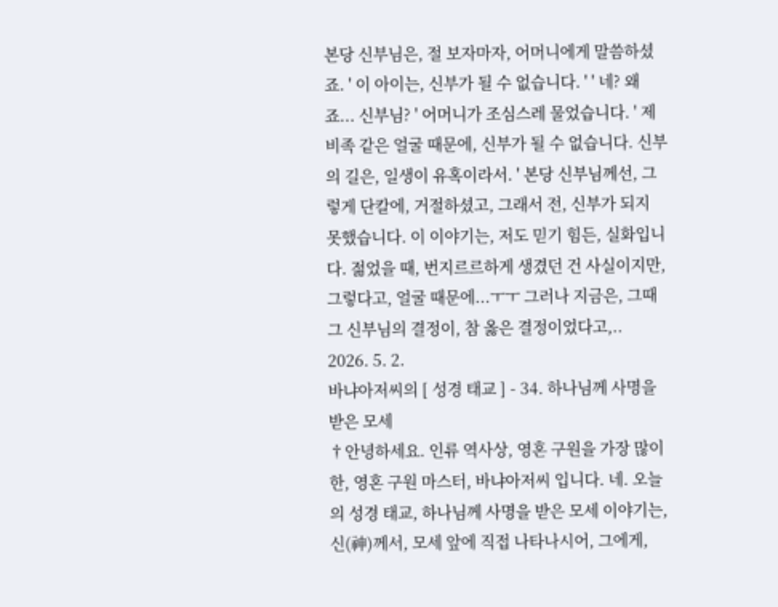본당 신부님은, 절 보자마자, 어머니에게 말씀하셨죠. ' 이 아이는, 신부가 될 수 없습니다. ' ' 네? 왜죠... 신부님? ' 어머니가 조심스레 물었습니다. ' 제비족 같은 얼굴 때문에, 신부가 될 수 없습니다. 신부의 길은, 일생이 유혹이라서. ' 본당 신부님께선, 그렇게 단칼에, 거절하셨고, 그래서 전, 신부가 되지 못했습니다. 이 이야기는, 저도 믿기 힘든, 실화입니다. 젊었을 때, 번지르르하게 생겼던 건 사실이지만, 그렇다고, 얼굴 때문에...ㅜㅜ 그러나 지금은, 그때 그 신부님의 결정이, 참 옳은 결정이었다고,..
2026. 5. 2.
바냐아저씨의 [ 성경 태교 ] - 34. 하나님께 사명을 받은 모세
†안녕하세요. 인류 역사상, 영혼 구원을 가장 많이 한, 영혼 구원 마스터, 바냐아저씨 입니다. 네. 오늘의 성경 태교, 하나님께 사명을 받은 모세 이야기는, 신(神)께서, 모세 앞에 직접 나타나시어, 그에게,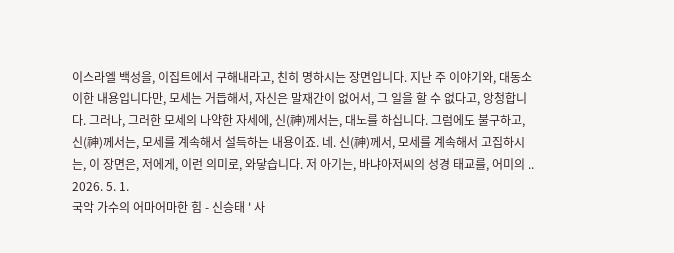이스라엘 백성을, 이집트에서 구해내라고, 친히 명하시는 장면입니다. 지난 주 이야기와, 대동소이한 내용입니다만, 모세는 거듭해서, 자신은 말재간이 없어서, 그 일을 할 수 없다고, 앙청합니다. 그러나, 그러한 모세의 나약한 자세에, 신(神)께서는, 대노를 하십니다. 그럼에도 불구하고, 신(神)께서는, 모세를 계속해서 설득하는 내용이죠. 네. 신(神)께서, 모세를 계속해서 고집하시는, 이 장면은, 저에게, 이런 의미로, 와닿습니다. 저 아기는, 바냐아저씨의 성경 태교를, 어미의 ..
2026. 5. 1.
국악 가수의 어마어마한 힘 - 신승태 ' 사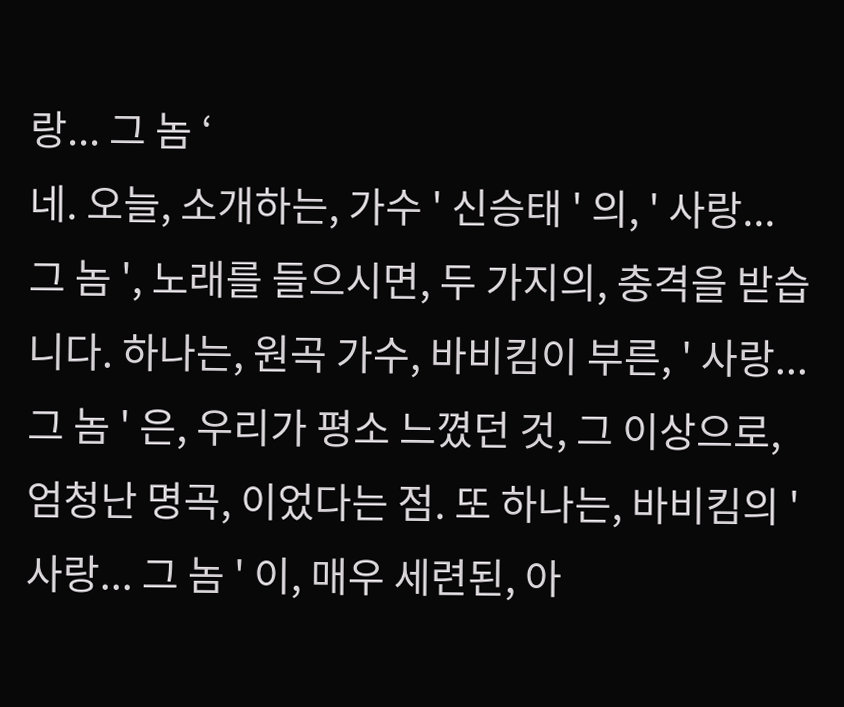랑... 그 놈 ‘
네. 오늘, 소개하는, 가수 ' 신승태 ' 의, ' 사랑... 그 놈 ', 노래를 들으시면, 두 가지의, 충격을 받습니다. 하나는, 원곡 가수, 바비킴이 부른, ' 사랑... 그 놈 ' 은, 우리가 평소 느꼈던 것, 그 이상으로, 엄청난 명곡, 이었다는 점. 또 하나는, 바비킴의 ' 사랑... 그 놈 ' 이, 매우 세련된, 아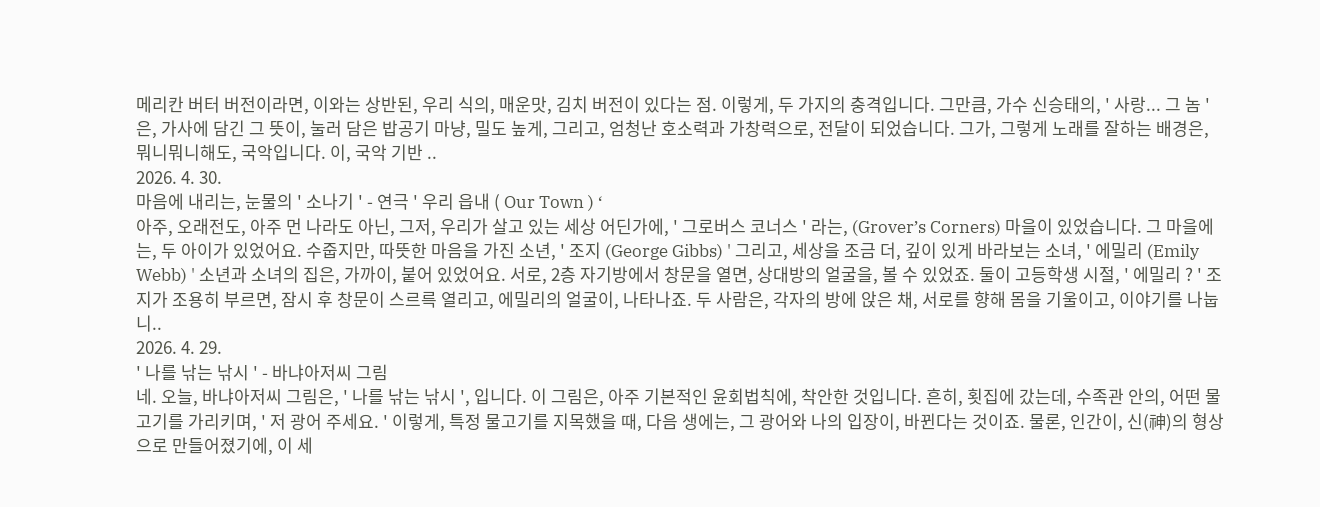메리칸 버터 버전이라면, 이와는 상반된, 우리 식의, 매운맛, 김치 버전이 있다는 점. 이렇게, 두 가지의 충격입니다. 그만큼, 가수 신승태의, ' 사랑... 그 놈 ' 은, 가사에 담긴 그 뜻이, 눌러 담은 밥공기 마냥, 밀도 높게, 그리고, 엄청난 호소력과 가창력으로, 전달이 되었습니다. 그가, 그렇게 노래를 잘하는 배경은, 뭐니뭐니해도, 국악입니다. 이, 국악 기반 ..
2026. 4. 30.
마음에 내리는, 눈물의 ' 소나기 ' - 연극 ' 우리 읍내 ( Our Town ) ‘
아주, 오래전도, 아주 먼 나라도 아닌, 그저, 우리가 살고 있는 세상 어딘가에, ' 그로버스 코너스 ' 라는, (Grover’s Corners) 마을이 있었습니다. 그 마을에는, 두 아이가 있었어요. 수줍지만, 따뜻한 마음을 가진 소년, ' 조지 (George Gibbs) ' 그리고, 세상을 조금 더, 깊이 있게 바라보는 소녀, ' 에밀리 (Emily Webb) ' 소년과 소녀의 집은, 가까이, 붙어 있었어요. 서로, 2층 자기방에서 창문을 열면, 상대방의 얼굴을, 볼 수 있었죠. 둘이 고등학생 시절, ' 에밀리 ? ' 조지가 조용히 부르면, 잠시 후 창문이 스르륵 열리고, 에밀리의 얼굴이, 나타나죠. 두 사람은, 각자의 방에 앉은 채, 서로를 향해 몸을 기울이고, 이야기를 나눕니..
2026. 4. 29.
' 나를 낚는 낚시 ' - 바냐아저씨 그림
네. 오늘, 바냐아저씨 그림은, ' 나를 낚는 낚시 ', 입니다. 이 그림은, 아주 기본적인 윤회법칙에, 착안한 것입니다. 흔히, 횟집에 갔는데, 수족관 안의, 어떤 물고기를 가리키며, ' 저 광어 주세요. ' 이렇게, 특정 물고기를 지목했을 때, 다음 생에는, 그 광어와 나의 입장이, 바뀐다는 것이죠. 물론, 인간이, 신(神)의 형상으로 만들어졌기에, 이 세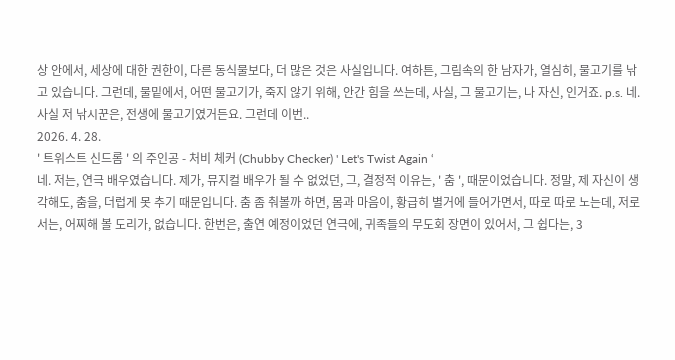상 안에서, 세상에 대한 권한이, 다른 동식물보다, 더 많은 것은 사실입니다. 여하튼, 그림속의 한 남자가, 열심히, 물고기를 낚고 있습니다. 그런데, 물밑에서, 어떤 물고기가, 죽지 않기 위해, 안간 힘을 쓰는데, 사실, 그 물고기는, 나 자신, 인거죠. p.s. 네. 사실 저 낚시꾼은, 전생에 물고기였거든요. 그런데 이번..
2026. 4. 28.
' 트위스트 신드롬 ' 의 주인공 - 처비 체커 (Chubby Checker) ' Let's Twist Again ‘
네. 저는, 연극 배우였습니다. 제가, 뮤지컬 배우가 될 수 없었던, 그, 결정적 이유는, ' 춤 ', 때문이었습니다. 정말, 제 자신이 생각해도, 춤을, 더럽게 못 추기 때문입니다. 춤 좀 춰볼까 하면, 몸과 마음이, 황급히 별거에 들어가면서, 따로 따로 노는데, 저로서는, 어찌해 볼 도리가, 없습니다. 한번은, 출연 예정이었던 연극에, 귀족들의 무도회 장면이 있어서, 그 쉽다는, 3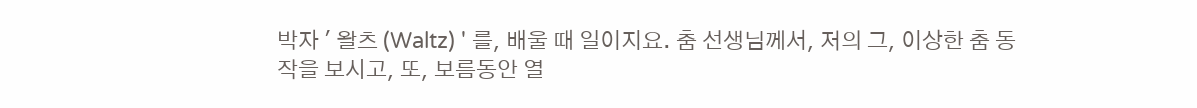박자 ' 왈츠 (Waltz) ' 를, 배울 때 일이지요. 춤 선생님께서, 저의 그, 이상한 춤 동작을 보시고, 또, 보름동안 열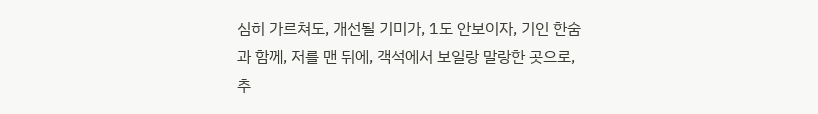심히 가르쳐도, 개선될 기미가, 1도 안보이자, 기인 한숨과 함께, 저를 맨 뒤에, 객석에서 보일랑 말랑한 곳으로, 추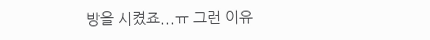방을 시켰죠...ㅠ 그런 이유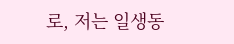로, 저는 일생동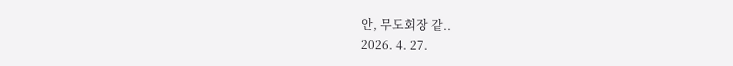안, 무도회장 같..
2026. 4. 27.